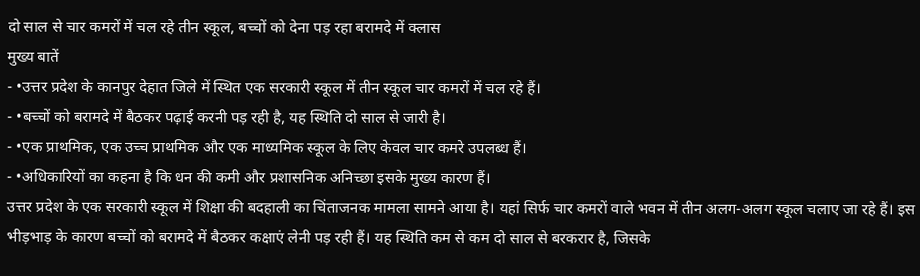दो साल से चार कमरों में चल रहे तीन स्कूल, बच्चों को देना पड़ रहा बरामदे में क्लास
मुख्य बातें
- •उत्तर प्रदेश के कानपुर देहात जिले में स्थित एक सरकारी स्कूल में तीन स्कूल चार कमरों में चल रहे हैं।
- •बच्चों को बरामदे में बैठकर पढ़ाई करनी पड़ रही है, यह स्थिति दो साल से जारी है।
- •एक प्राथमिक, एक उच्च प्राथमिक और एक माध्यमिक स्कूल के लिए केवल चार कमरे उपलब्ध हैं।
- •अधिकारियों का कहना है कि धन की कमी और प्रशासनिक अनिच्छा इसके मुख्य कारण हैं।
उत्तर प्रदेश के एक सरकारी स्कूल में शिक्षा की बदहाली का चिंताजनक मामला सामने आया है। यहां सिर्फ चार कमरों वाले भवन में तीन अलग-अलग स्कूल चलाए जा रहे हैं। इस भीड़भाड़ के कारण बच्चों को बरामदे में बैठकर कक्षाएं लेनी पड़ रही हैं। यह स्थिति कम से कम दो साल से बरकरार है, जिसके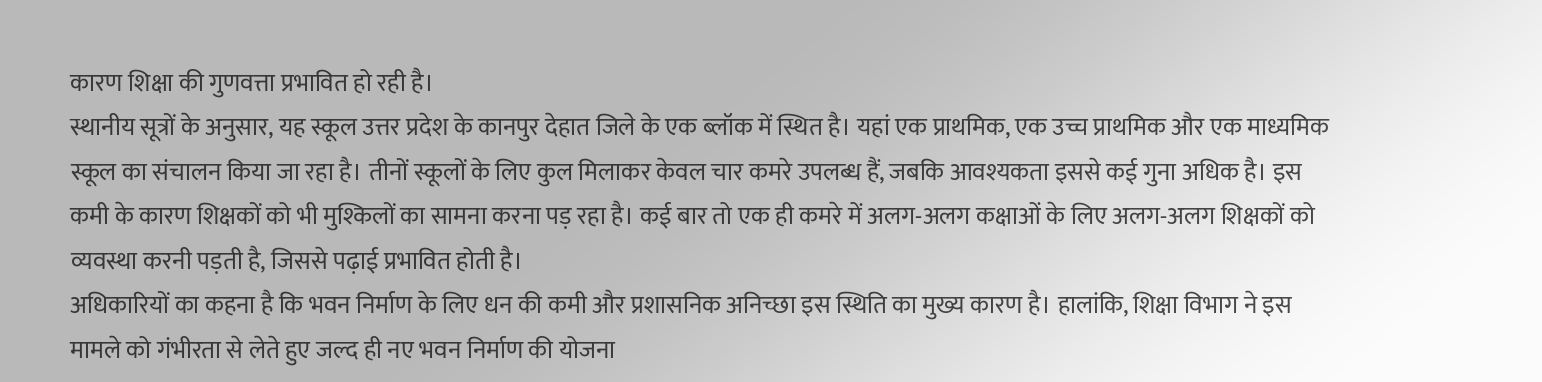कारण शिक्षा की गुणवत्ता प्रभावित हो रही है।
स्थानीय सूत्रों के अनुसार, यह स्कूल उत्तर प्रदेश के कानपुर देहात जिले के एक ब्लॉक में स्थित है। यहां एक प्राथमिक, एक उच्च प्राथमिक और एक माध्यमिक स्कूल का संचालन किया जा रहा है। तीनों स्कूलों के लिए कुल मिलाकर केवल चार कमरे उपलब्ध हैं, जबकि आवश्यकता इससे कई गुना अधिक है। इस कमी के कारण शिक्षकों को भी मुश्किलों का सामना करना पड़ रहा है। कई बार तो एक ही कमरे में अलग-अलग कक्षाओं के लिए अलग-अलग शिक्षकों को व्यवस्था करनी पड़ती है, जिससे पढ़ाई प्रभावित होती है।
अधिकारियों का कहना है कि भवन निर्माण के लिए धन की कमी और प्रशासनिक अनिच्छा इस स्थिति का मुख्य कारण है। हालांकि, शिक्षा विभाग ने इस मामले को गंभीरता से लेते हुए जल्द ही नए भवन निर्माण की योजना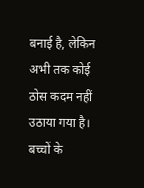बनाई है, लेकिन अभी तक कोई ठोस कदम नहीं उठाया गया है। बच्चों के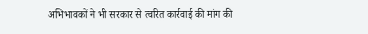अभिभावकों ने भी सरकार से त्वरित कार्रवाई की मांग की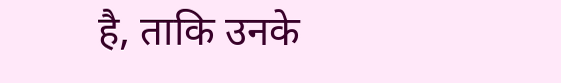है, ताकि उनके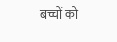बच्चों को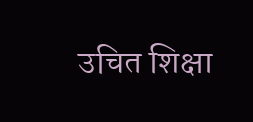उचित शिक्षा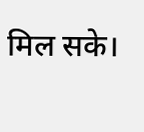मिल सके।